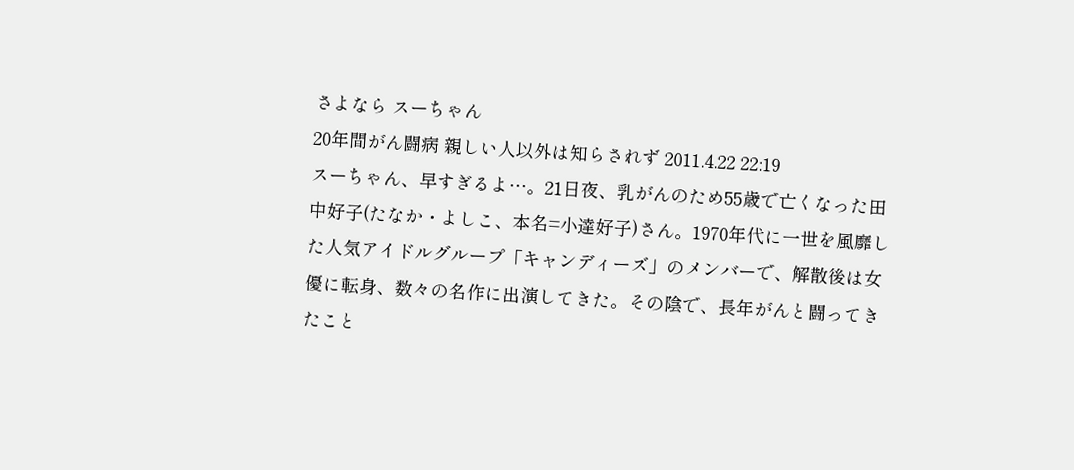さよなら スーちゃん
20年間がん闘病 親しい人以外は知らされず 2011.4.22 22:19
スーちゃん、早すぎるよ…。21日夜、乳がんのため55歳で亡くなった田中好子(たなか・よしこ、本名=小達好子)さん。1970年代に一世を風靡した人気アイドルグループ「キャンディーズ」のメンバーで、解散後は女優に転身、数々の名作に出演してきた。その陰で、長年がんと闘ってきたこと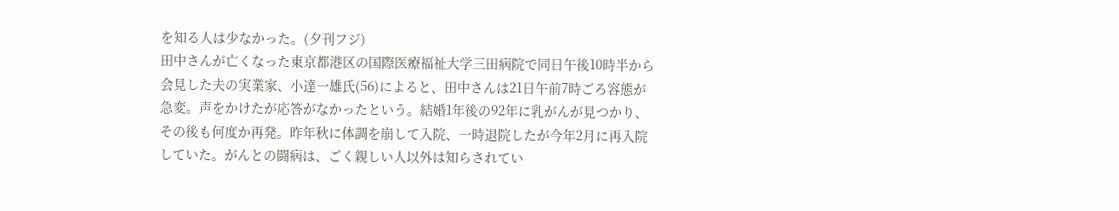を知る人は少なかった。(夕刊フジ)
田中さんが亡くなった東京都港区の国際医療福祉大学三田病院で同日午後10時半から会見した夫の実業家、小達一雄氏(56)によると、田中さんは21日午前7時ごろ容態が急変。声をかけたが応答がなかったという。結婚1年後の92年に乳がんが見つかり、その後も何度か再発。昨年秋に体調を崩して入院、一時退院したが今年2月に再入院していた。がんとの闘病は、ごく親しい人以外は知らされてい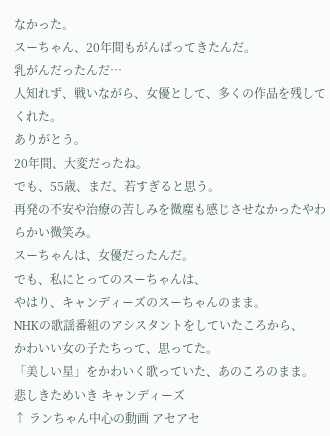なかった。
スーちゃん、20年間もがんばってきたんだ。
乳がんだったんだ…
人知れず、戦いながら、女優として、多くの作品を残してくれた。
ありがとう。
20年間、大変だったね。
でも、55歳、まだ、若すぎると思う。
再発の不安や治療の苦しみを微塵も感じさせなかったやわらかい微笑み。
スーちゃんは、女優だったんだ。
でも、私にとってのスーちゃんは、
やはり、キャンディーズのスーちゃんのまま。
NHKの歌謡番組のアシスタントをしていたころから、
かわいい女の子たちって、思ってた。
「美しい星」をかわいく歌っていた、あのころのまま。
悲しきためいき キャンディーズ
↑ ランちゃん中心の動画 アセアセ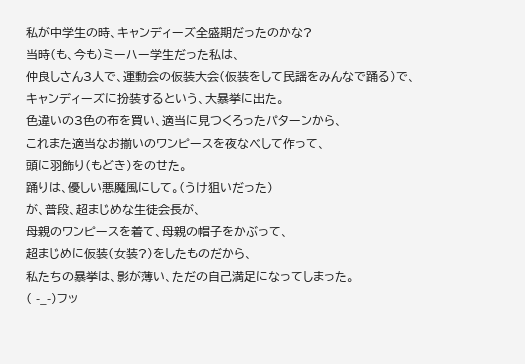私が中学生の時、キャンディーズ全盛期だったのかな?
当時(も、今も)ミーハー学生だった私は、
仲良しさん3人で、運動会の仮装大会(仮装をして民謡をみんなで踊る)で、
キャンディーズに扮装するという、大暴挙に出た。
色違いの3色の布を買い、適当に見つくろったパターンから、
これまた適当なお揃いのワンピースを夜なべして作って、
頭に羽飾り(もどき)をのせた。
踊りは、優しい悪魔風にして。(うけ狙いだった)
が、普段、超まじめな生徒会長が、
母親のワンピースを着て、母親の帽子をかぶって、
超まじめに仮装(女装?)をしたものだから、
私たちの暴挙は、影が薄い、ただの自己満足になってしまった。
( -_-)フッ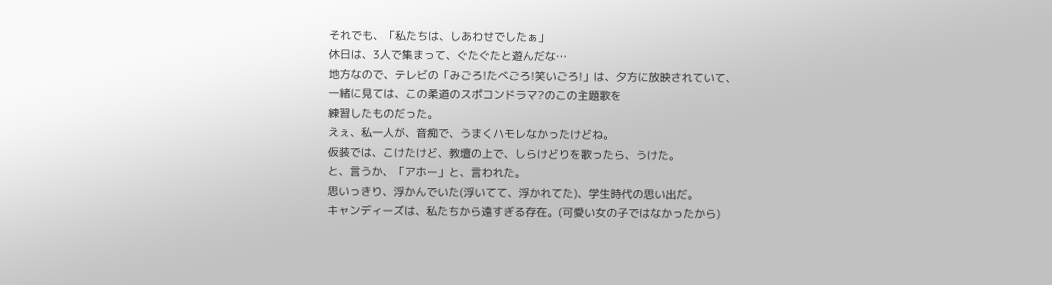それでも、「私たちは、しあわせでしたぁ」
休日は、3人で集まって、ぐたぐたと遊んだな…
地方なので、テレビの「みごろ!たべごろ!笑いごろ!」は、夕方に放映されていて、
一緒に見ては、この柔道のスポコンドラマ?のこの主題歌を
練習したものだった。
えぇ、私一人が、音痴で、うまくハモレなかったけどね。
仮装では、こけたけど、教壇の上で、しらけどりを歌ったら、うけた。
と、言うか、「アホー」と、言われた。
思いっきり、浮かんでいた(浮いてて、浮かれてた)、学生時代の思い出だ。
キャンディーズは、私たちから遠すぎる存在。(可愛い女の子ではなかったから)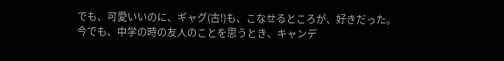でも、可愛いいのに、ギャグ(古!)も、こなせるところが、好きだった。
今でも、中学の時の友人のことを思うとき、キャンデ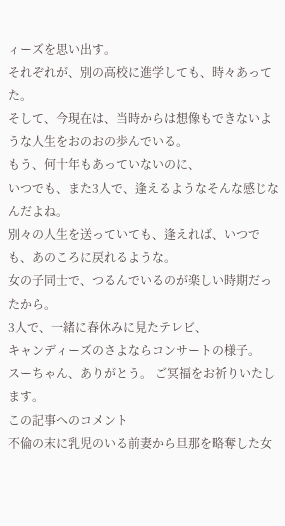ィーズを思い出す。
それぞれが、別の高校に進学しても、時々あってた。
そして、今現在は、当時からは想像もできないような人生をおのおの歩んでいる。
もう、何十年もあっていないのに、
いつでも、また3人で、逢えるようなそんな感じなんだよね。
別々の人生を送っていても、逢えれば、いつでも、あのころに戻れるような。
女の子同士で、つるんでいるのが楽しい時期だったから。
3人で、一緒に春休みに見たテレビ、
キャンディーズのさよならコンサートの様子。
スーちゃん、ありがとう。 ご冥福をお祈りいたします。
この記事へのコメント
不倫の末に乳児のいる前妻から旦那を略奪した女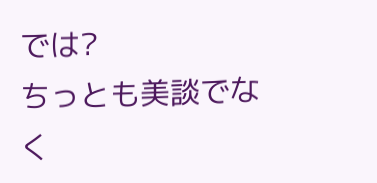では?
ちっとも美談でなく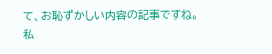て、お恥ずかしい内容の記事ですね。
私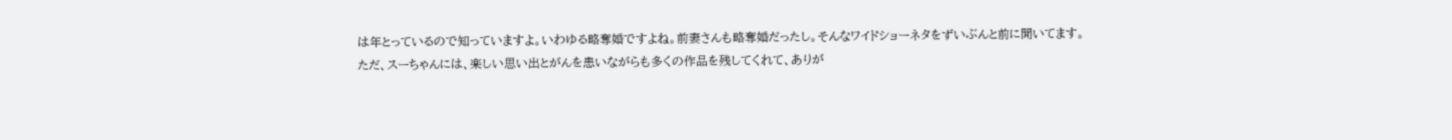は年とっているので知っていますよ。いわゆる略奪婚ですよね。前妻さんも略奪婚だったし。そんなワイドショーネタをずいぶんと前に聞いてます。
ただ、スーちゃんには、楽しい思い出とがんを患いながらも多くの作品を残してくれて、ありが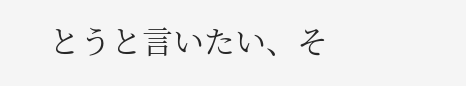とうと言いたい、そ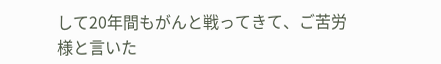して20年間もがんと戦ってきて、ご苦労様と言いた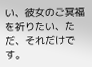い、彼女のご冥福を祈りたい、ただ、それだけです。